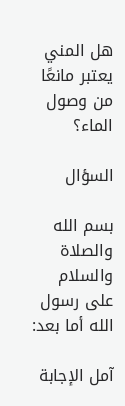هل المني يعتبر مانعًا من وصول الماء؟

السؤال

بسم الله والصلاة والسلام على رسول الله أما بعد:

آمل الإجابة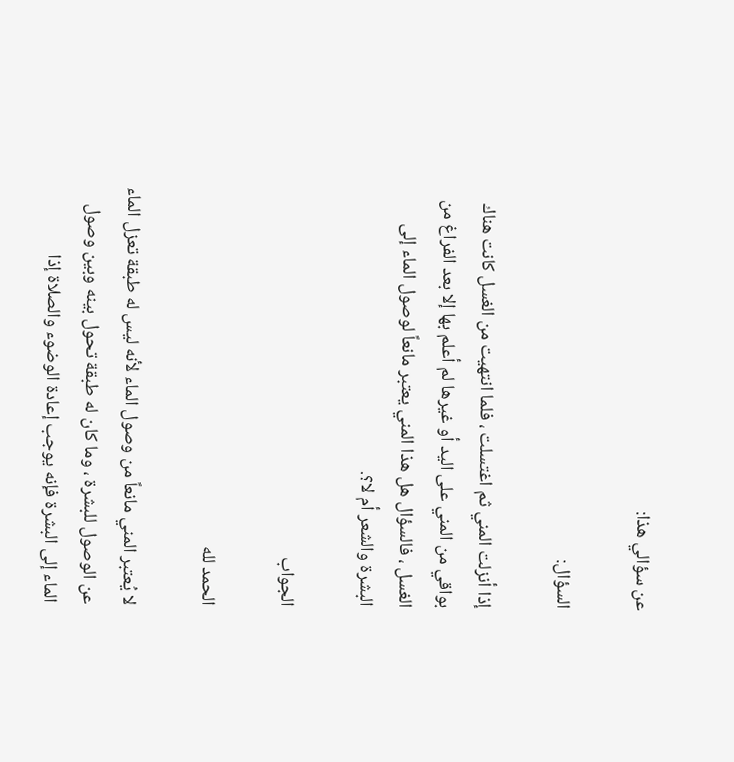عن سؤالي هذا:

السؤال:

إذا أنزلت المني ثم اغتسلت ، فلما انتهيت من الغسل كانت هناك بواقي من المني على اليد أو غيرها لم أعلم بها إلا بعد الفراغ من الغسل ، فالسؤال هل هذا المني يعتبر مانعاً لوصول الماء إلى البشرة والشعر أم لا؟.

الجواب

الحمد لله

لا يُعتبر المني مانعاً من وصول الماء لأنه ليس له طبقة تعزل الماء عن الوصول للبشرة ، وما كان له طبقة تحول بينه وبين وصول الماء إلى البشرة فإنه يوجب إعادة الوضوء والصلاة إذا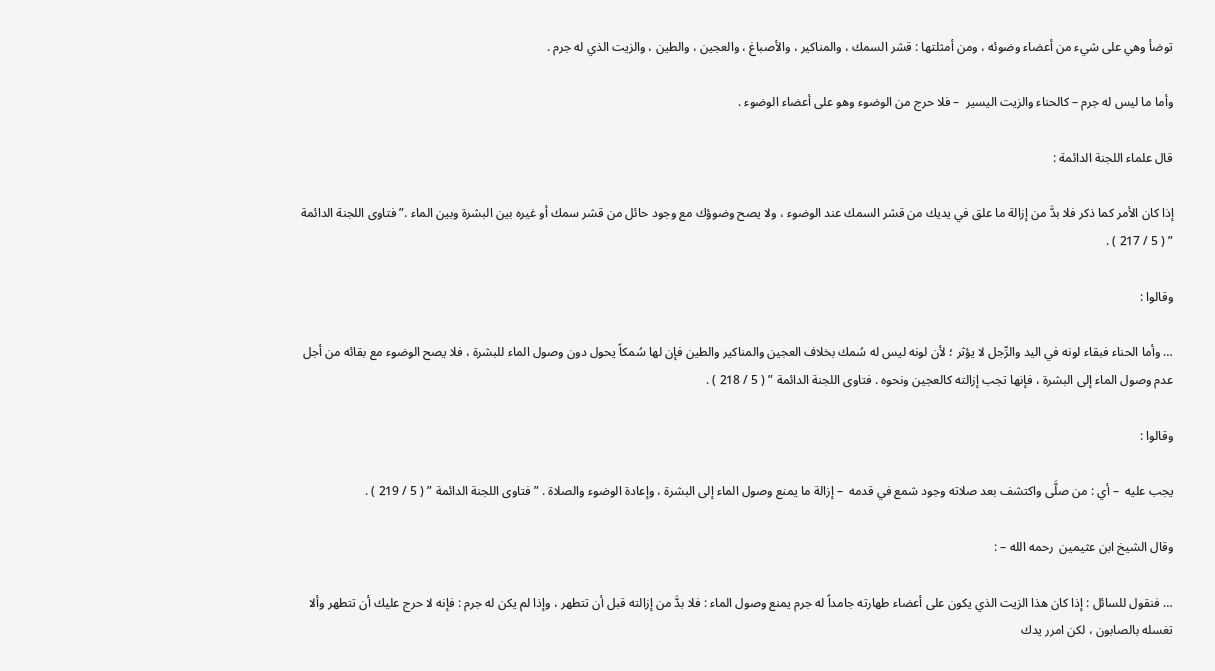توضأ وهي على شيء من أعضاء وضوئه ، ومن أمثلتها : قشر السمك ، والمناكير ، والأصباغ ، والعجين ، والطين ، والزيت الذي له جرم .

وأما ما ليس له جرم – كالحناء والزيت اليسير  – فلا حرج من الوضوء وهو على أعضاء الوضوء .

قال علماء اللجنة الدائمة :

إذا كان الأمر كما ذكر فلا بدَّ من إزالة ما علق في يديك من قشر السمك عند الوضوء ، ولا يصح وضوؤك مع وجود حائل من قشر سمك أو غيره بين البشرة وبين الماء .” فتاوى اللجنة الدائمة ” ( 5 / 217 ) .

وقالوا :

… وأما الحناء فبقاء لونه في اليد والرِّجل لا يؤثر ؛ لأن لونه ليس له سُمك بخلاف العجين والمناكير والطين فإن لها سُمكاً يحول دون وصول الماء للبشرة ، فلا يصح الوضوء مع بقائه من أجل عدم وصول الماء إلى البشرة ، فإنها تجب إزالته كالعجين ونحوه . فتاوى اللجنة الدائمة ” ( 5 / 218 ) .

وقالوا :

يجب عليه  – أي : من صلَّى واكتشف بعد صلاته وجود شمع في قدمه  – إزالة ما يمنع وصول الماء إلى البشرة ، وإعادة الوضوء والصلاة . ” فتاوى اللجنة الدائمة ” ( 5 / 219 ) .

وقال الشيخ ابن عثيمين  رحمه الله – :

… فنقول للسائل : إذا كان هذا الزيت الذي يكون على أعضاء طهارته جامداً له جرم يمنع وصول الماء : فلا بدَّ من إزالته قبل أن تتطهر ، وإذا لم يكن له جرم : فإنه لا حرج عليك أن تتطهر وألا تغسله بالصابون ، لكن امرر يدك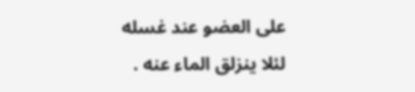على العضو عند غسله لئلا ينزلق الماء عنه .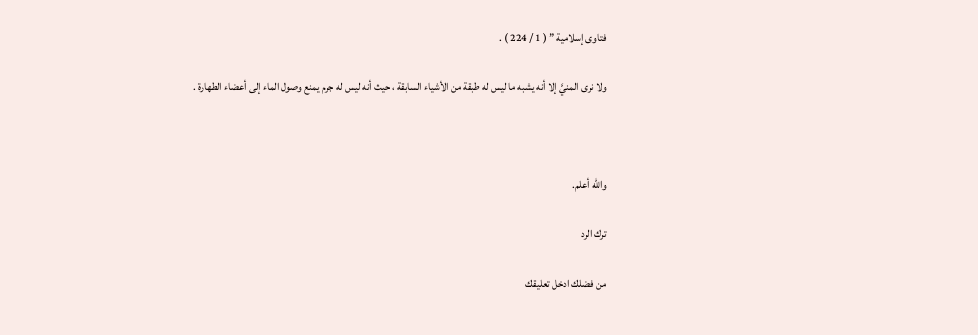فتاوى إسلامية ” ( 1 / 224 ) .

ولا نرى المنيَّ إلا أنه يشبه ما ليس له طبقة من الأشياء السابقة ، حيث أنه ليس له جرم يمنع وصول الماء إلى أعضاء الطهارة .



والله أعلم.

ترك الرد

من فضلك ادخل تعليقك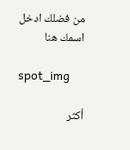من فضلك ادخل اسمك هنا

spot_img

أكثر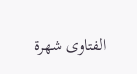الفتاوى شهرة